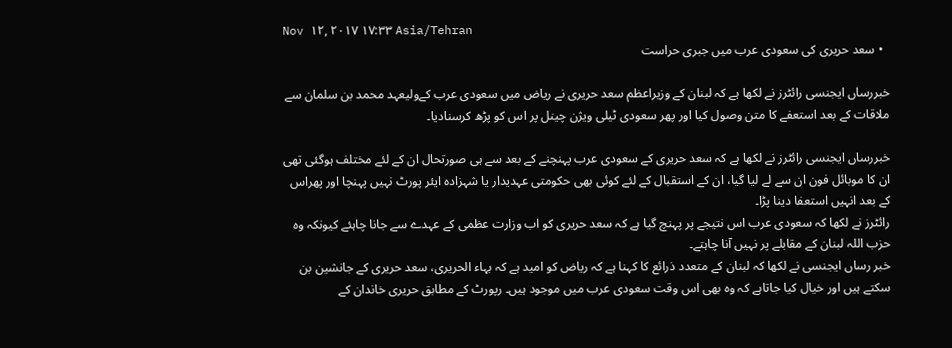Nov ۱۲, ۲۰۱۷ ۱۷:۳۳ Asia/Tehran
  • سعد حریری کی سعودی عرب میں جبری حراست

خبررساں ایجنسی رائٹرز نے لکھا ہے کہ لبنان کے وزیراعظم سعد حریری نے ریاض میں سعودی عرب کےولیعہد محمد بن سلمان سے ملاقات کے بعد استعفے کا متن وصول کیا اور پھر سعودی ٹیلی ویژن چینل پر اس کو پڑھ کرسنادیا۔

خبررساں ایجنسی رائٹرز نے لکھا ہے کہ سعد حریری کے سعودی عرب پہنچنے کے بعد سے ہی صورتحال ان کے لئے مختلف ہوگئی تھی ان کا موبائل فون ان سے لے لیا گیا، ان کے استقبال کے لئے کوئی بھی حکومتی عہدیدار یا شہزادہ ایئر پورٹ نہیں پہنچا اور پھراس کے بعد انہیں استعفا دینا پڑا۔
رائٹرز نے لکھا کہ سعودی عرب اس نتیجے پر پہنچ گیا ہے کہ سعد حریری کو اب وزارت عظمی کے عہدے سے جانا چاہئے کیونکہ وہ حزب اللہ لبنان کے مقابلے پر نہیں آنا چاہتے۔
خبر رساں ایجنسی نے لکھا کہ لبنان کے متعدد ذرائع کا کہنا ہے کہ ریاض کو امید ہے کہ بہاء الحریری، سعد حریری کے جانشین بن سکتے ہیں اور خیال کیا جاتاہے کہ وہ بھی اس وقت سعودی عرب میں موجود ہیں۔ رپورٹ کے مطابق حریری خاندان کے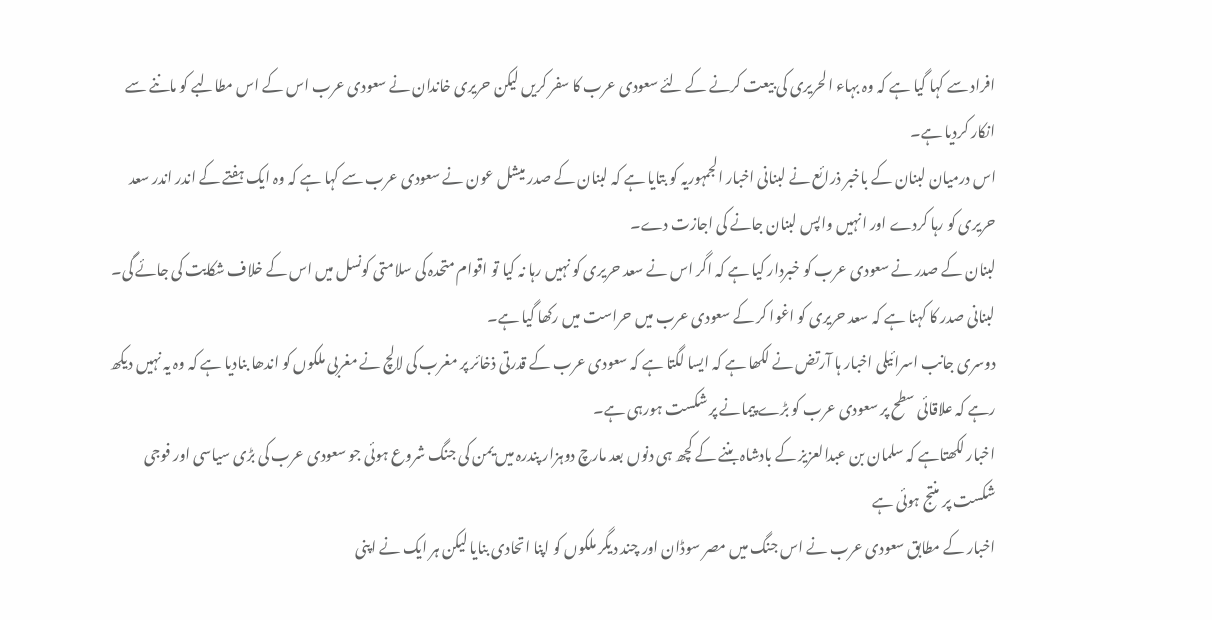افراد سے کہا گیا ہے کہ وہ بہاء الحریری کی بیعت کرنے کے لئے سعودی عرب کا سفر کریں لیکن حریری خاندان نے سعودی عرب اس کے اس مطالبے کو ماننے سے انکار کردیا ہے۔
اس درمیان لبنان کے باخبر ذرائع نے لبنانی اخبار الجمہوریہ کو بتایا ہے کہ لبنان کے صدر میشل عون نے سعودی عرب سے کہا ہے کہ وہ ایک ہفتے کے اندر اندر سعد حریری کو رہا کردے اور انہیں واپس لبنان جانے کی اجازت دے۔
لبنان کے صدر نے سعودی عرب کو خبردار کیا ہے کہ اگر اس نے سعد حریری کو نہیں رہا نہ کیا تو اقوام متحدہ کی سلامتی کونسل میں اس کے خلاف شکایت کی جائے گی۔
لبنانی صدر کا کہنا ہے کہ سعد حریری کو اغوا کر کے سعودی عرب میں حراست میں رکھا گیا ہے۔
دوسری جانب اسرائیلی اخبار ہا آرتض نے لکھا ہے کہ ایسا لگتا ہے کہ سعودی عرب کے قدرتی ذخائر پر مغرب کی لالچ نے مغربی ملکوں کو اندھا بنادیا ہے کہ وہ یہ نہیں دیکھ رہے کہ علاقائی سطح پر سعودی عرب کو بڑے پیمانے پر شکست ہورہی ہے۔
اخبار لکھتاہے کہ سلمان بن عبدالعزیز کے بادشاہ بننے کے کچھ ہی دنوں بعد مارچ دوہزار پندرہ میں یمن کی جنگ شروع ہوئی جو سعودی عرب کی بڑی سیاسی اور فوجی شکست پر منتج ہوئی ہے
اخبار کے مطابق سعودی عرب نے اس جنگ میں مصر سوڈان اور چند دیگر ملکوں کو اپنا اتحادی بنایا لیکن ہر ایک نے اپنی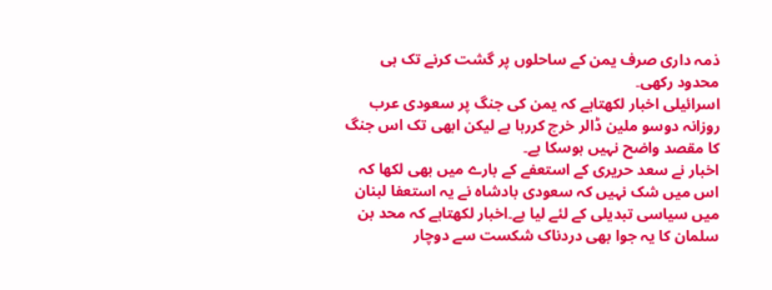ذمہ داری صرف یمن کے ساحلوں پر گشت کرنے تک ہی محدود رکھی۔
اسرائیلی اخبار لکھتاہے کہ یمن کی جنگ پر سعودی عرب روزانہ دوسو ملین ڈالر خرچ کررہا ہے لیکن ابھی تک اس جنگ کا مقصد واضح نہیں ہوسکا ہے۔
اخبار نے سعد حریری کے استعفے کے بارے میں بھی لکھا کہ اس میں شک نہیں کہ سعودی بادشاہ نے یہ استعفا لبنان میں سیاسی تبدیلی کے لئے لیا ہے۔اخبار لکھتاہے کہ محد بن سلمان کا یہ جوا بھی دردناک شکست سے دوچار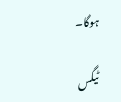ہوگا۔

ٹیگس